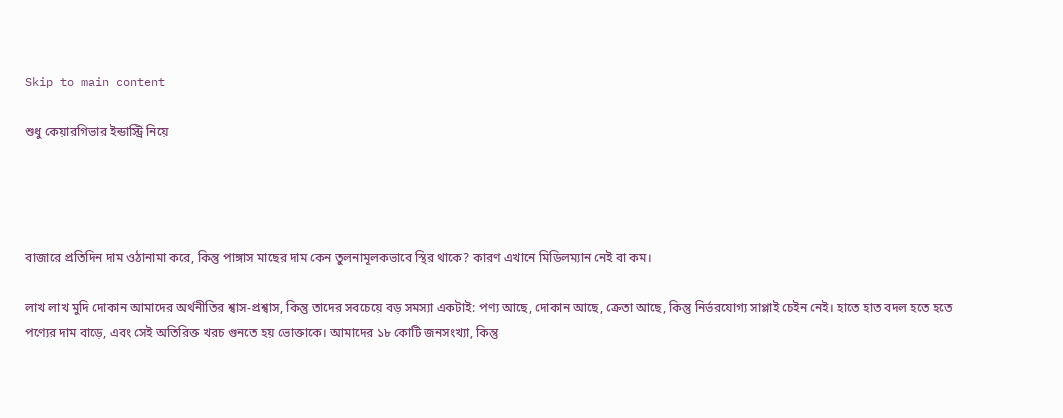Skip to main content

শুধু কেয়ারগিভার ইন্ডাস্ট্রি নিয়ে




বাজারে প্রতিদিন দাম ওঠানামা করে, কিন্তু পাঙ্গাস মাছের দাম কেন তুলনামূলকভাবে স্থির থাকে? কারণ এখানে মিডিলম্যান নেই বা কম।

লাখ লাখ মুদি দোকান আমাদের অর্থনীতির শ্বাস-প্রশ্বাস, কিন্তু তাদের সবচেয়ে বড় সমস্যা একটাই: পণ্য আছে, দোকান আছে, ক্রেতা আছে, কিন্তু নির্ভরযোগ্য সাপ্লাই চেইন নেই। হাতে হাত বদল হতে হতে পণ্যের দাম বাড়ে, এবং সেই অতিরিক্ত খরচ গুনতে হয় ভোক্তাকে। আমাদের ১৮ কোটি জনসংখ্যা, কিন্তু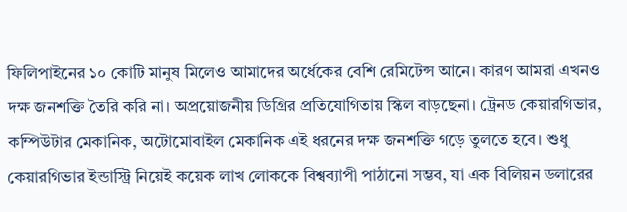ফিলিপাইনের ১০ কোটি মানুষ মিলেও আমাদের অর্ধেকের বেশি রেমিটেন্স আনে। কারণ আমরা এখনও দক্ষ জনশক্তি তৈরি করি না। অপ্রয়োজনীয় ডিগ্রির প্রতিযোগিতায় স্কিল বাড়ছেনা। ট্রেনড কেয়ারগিভার, কম্পিউটার মেকানিক, অটোমোবাইল মেকানিক এই ধরনের দক্ষ জনশক্তি গড়ে তুলতে হবে। শুধু কেয়ারগিভার ইন্ডাস্ট্রি নিয়েই কয়েক লাখ লোককে বিশ্বব্যাপী পাঠানো সম্ভব, যা এক বিলিয়ন ডলারের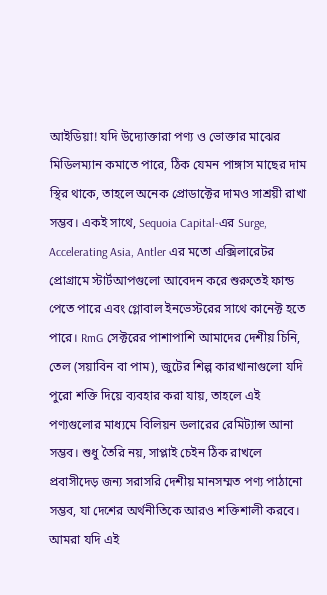আইডিয়া! যদি উদ্যোক্তারা পণ্য ও ভোক্তার মাঝের মিডিলম্যান কমাতে পারে, ঠিক যেমন পাঙ্গাস মাছের দাম স্থির থাকে, তাহলে অনেক প্রোডাক্টের দামও সাশ্রয়ী রাখা সম্ভব। একই সাথে, Sequoia Capital-এর Surge, Accelerating Asia, Antler এর মতো এক্সিলারেটর প্রোগ্রামে স্টার্টআপগুলো আবেদন করে শুরুতেই ফান্ড পেতে পারে এবং গ্লোবাল ইনভেস্টরের সাথে কানেক্ট হতে পারে। RmG সেক্টরের পাশাপাশি আমাদের দেশীয় চিনি, তেল (সয়াবিন বা পাম), জুটের শিল্প কারখানাগুলো যদি পুরো শক্তি দিয়ে ব্যবহার করা যায়, তাহলে এই পণ্যগুলোর মাধ্যমে বিলিয়ন ডলারের রেমিট্যান্স আনা সম্ভব। শুধু তৈরি নয়, সাপ্লাই চেইন ঠিক রাখলে প্রবাসীদেড় জন্য সরাসরি দেশীয় মানসম্মত পণ্য পাঠানো সম্ভব, যা দেশের অর্থনীতিকে আরও শক্তিশালী করবে। আমরা যদি এই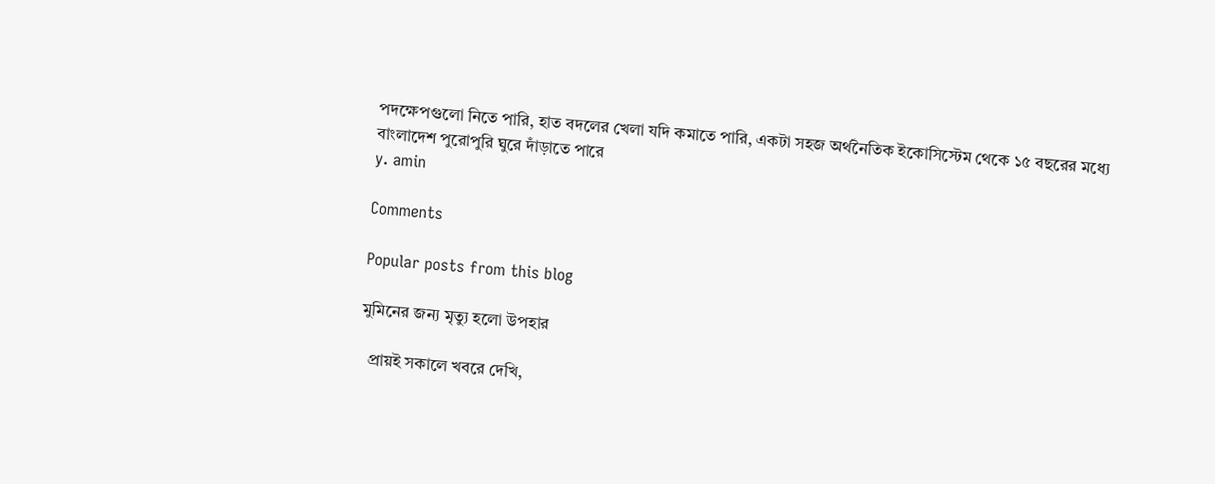পদক্ষেপগুলো নিতে পারি, হাত বদলের খেলা যদি কমাতে পারি, একটা সহজ অর্থনৈতিক ইকোসিস্টেম থেকে ১৫ বছরের মধ্যে বাংলাদেশ পুরোপুরি ঘুরে দাঁড়াতে পারে
y. amin

Comments

Popular posts from this blog

মুমিনের জন্য মৃত্যু হলো উপহার

  প্রায়ই সকালে খবরে দেখি,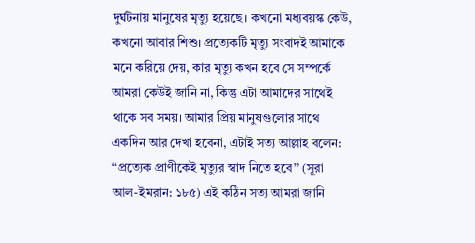দুর্ঘটনায় মানুষের মৃত্যু হয়েছে। কখনো মধ্যবয়স্ক কেউ, কখনো আবার শিশু। প্রত্যেকটি মৃত্যু সংবাদই আমাকে মনে করিয়ে দেয়, কার মৃত্যু কখন হবে সে সম্পর্কে আমরা কেউই জানি না, কিন্তু এটা আমাদের সাথেই থাকে সব সময়। আমার প্রিয় মানুষগুলোর সাথে একদিন আর দেখা হবেনা, এটাই সত্য আল্লাহ বলেন: “প্রত্যেক প্রাণীকেই মৃত্যুর স্বাদ নিতে হবে” (সূরা আল-ইমরান: ১৮৫) এই কঠিন সত্য আমরা জানি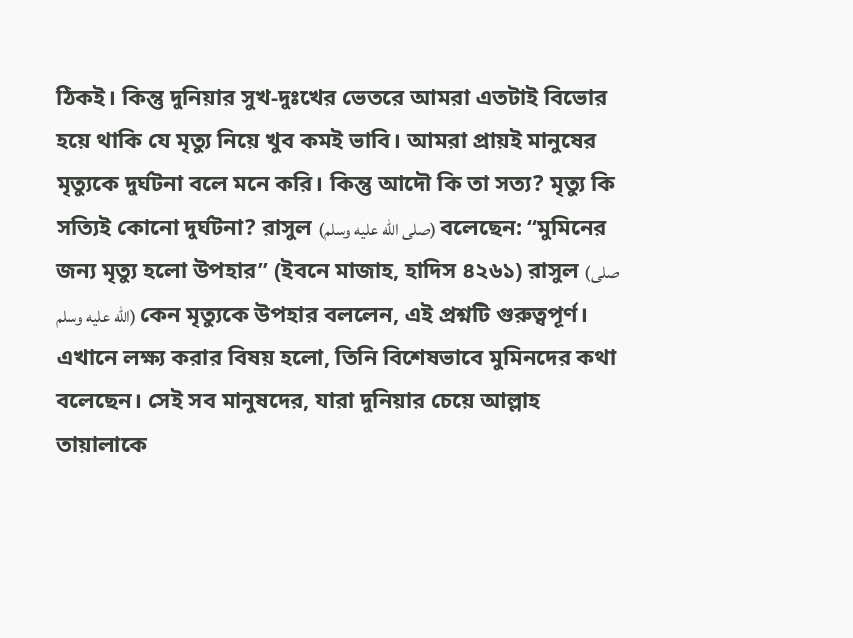ঠিকই। কিন্তু দুনিয়ার সুখ-দুঃখের ভেতরে আমরা এতটাই বিভোর হয়ে থাকি যে মৃত্যু নিয়ে খুব কমই ভাবি। আমরা প্রায়ই মানুষের মৃত্যুকে দুর্ঘটনা বলে মনে করি। কিন্তু আদৌ কি তা সত্য? মৃত্যু কি সত্যিই কোনো দুর্ঘটনা? রাসুল (صلى الله عليه وسلم) বলেছেন: “মুমিনের জন্য মৃত্যু হলো উপহার” (ইবনে মাজাহ, হাদিস ৪২৬১) রাসুল (صلى الله عليه وسلم) কেন মৃত্যুকে উপহার বললেন, এই প্রশ্নটি গুরুত্বপূর্ণ। এখানে লক্ষ্য করার বিষয় হলো, তিনি বিশেষভাবে মুমিনদের কথা বলেছেন। সেই সব মানুষদের, যারা দুনিয়ার চেয়ে আল্লাহ তায়ালাকে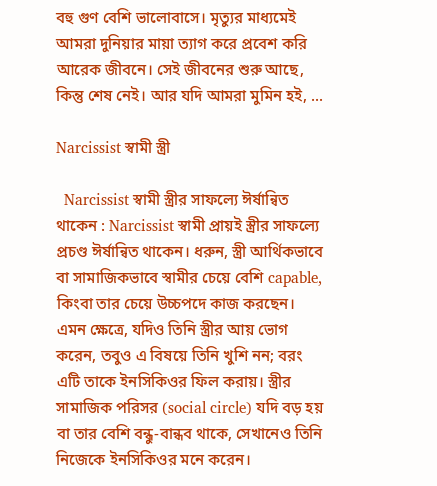বহু গুণ বেশি ভালোবাসে। মৃত্যুর মাধ্যমেই আমরা দুনিয়ার মায়া ত্যাগ করে প্রবেশ করি আরেক জীবনে। সেই জীবনের শুরু আছে, কিন্তু শেষ নেই। আর যদি আমরা মুমিন হই, ...

Narcissist স্বামী স্ত্রী

  Narcissist স্বামী স্ত্রীর সাফল্যে ঈর্ষান্বিত থাকেন : Narcissist স্বামী প্রায়ই স্ত্রীর সাফল্যে প্রচণ্ড ঈর্ষান্বিত থাকেন। ধরুন, স্ত্রী আর্থিকভাবে বা সামাজিকভাবে স্বামীর চেয়ে বেশি capable, কিংবা তার চেয়ে উচ্চপদে কাজ করছেন। এমন ক্ষেত্রে, যদিও তিনি স্ত্রীর আয় ভোগ করেন, তবুও এ বিষয়ে তিনি খুশি নন; বরং এটি তাকে ইনসিকিওর ফিল করায়। স্ত্রীর সামাজিক পরিসর (social circle) যদি বড় হয় বা তার বেশি বন্ধু-বান্ধব থাকে, সেখানেও তিনি নিজেকে ইনসিকিওর মনে করেন।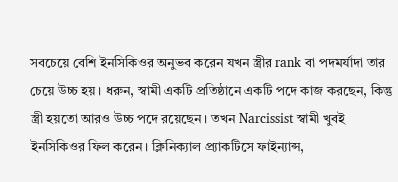সবচেয়ে বেশি ইনসিকিওর অনুভব করেন যখন স্ত্রীর rank বা পদমর্যাদা তার চেয়ে উচ্চ হয়। ধরুন, স্বামী একটি প্রতিষ্ঠানে একটি পদে কাজ করছেন, কিন্তু স্ত্রী হয়তো আরও উচ্চ পদে রয়েছেন। তখন Narcissist স্বামী খুবই ইনসিকিওর ফিল করেন। ক্লিনিক্যাল প্র্যাকটিসে ফাইন্যান্স,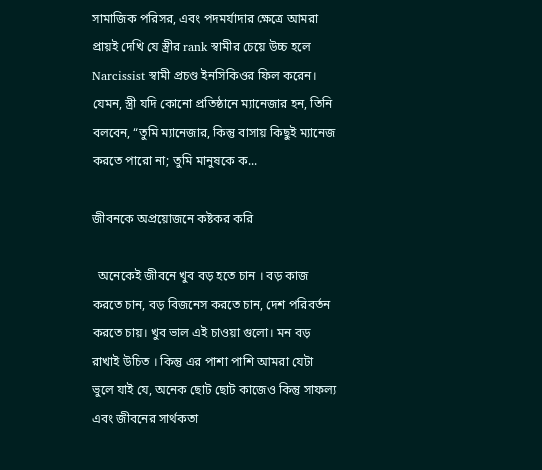সামাজিক পরিসর, এবং পদমর্যাদার ক্ষেত্রে আমরা প্রায়ই দেখি যে স্ত্রীর rank স্বামীর চেয়ে উচ্চ হলে Narcissist স্বামী প্রচণ্ড ইনসিকিওর ফিল করেন। যেমন, স্ত্রী যদি কোনো প্রতিষ্ঠানে ম্যানেজার হন, তিনি বলবেন, “তুমি ম্যানেজার, কিন্তু বাসায় কিছুই ম্যানেজ করতে পারো না; তুমি মানুষকে ক...

জীবনকে অপ্রয়োজনে কষ্টকর করি

  অনেকেই জীবনে খুব বড় হতে চান । বড় কাজ করতে চান, বড় বিজনেস করতে চান, দেশ পরিবর্তন করতে চায়। খুব ভাল এই চাওয়া গুলো। মন বড় রাখাই উচিত । কিন্তু এর পাশা পাশি আমরা যেটা ভুলে যাই যে, অনেক ছোট ছোট কাজেও কিন্তু সাফল্য এবং জীবনের সার্থকতা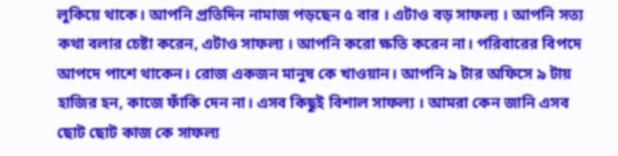লুকিয়ে থাকে। আপনি প্রতিদিন নামাজ পড়ছেন ৫ বার । এটাও বড় সাফল্য । আপনি সত্য কথা বলার চেষ্টা করেন, এটাও সাফল্য । আপনি করো ক্ষতি করেন না। পরিবারের বিপদে আপদে পাশে থাকেন। রোজ একজন মানুষ কে খাওয়ান। আপনি ৯ টার অফিসে ৯ টায় হাজির হন, কাজে ফাঁকি দেন না। এসব কিছুই বিশাল সাফল্য । আমরা কেন জানি এসব ছোট ছোট কাজ কে সাফল্য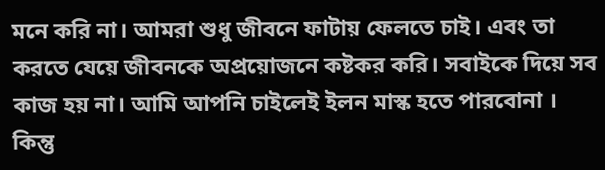মনে করি না। আমরা শুধু জীবনে ফাটায় ফেলতে চাই। এবং তা করতে যেয়ে জীবনকে অপ্রয়োজনে কষ্টকর করি। সবাইকে দিয়ে সব কাজ হয় না। আমি আপনি চাইলেই ইলন মাস্ক হতে পারবোনা । কিন্তু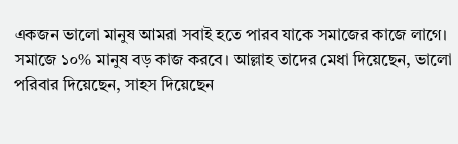একজন ভালো মানুষ আমরা সবাই হতে পারব যাকে সমাজের কাজে লাগে। সমাজে ১০% মানুষ বড় কাজ করবে। আল্লাহ তাদের মেধা দিয়েছেন, ভালো পরিবার দিয়েছেন, সাহস দিয়েছেন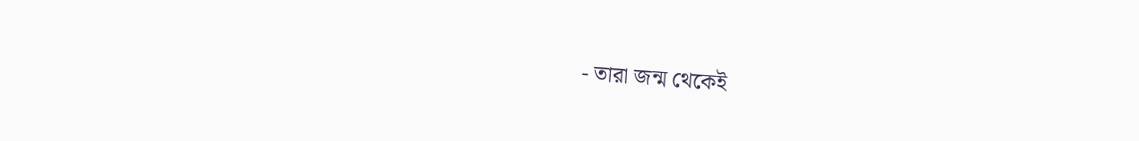- তারা জন্ম থেকেই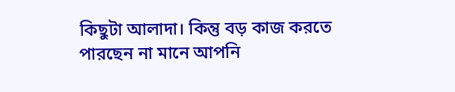কিছুটা আলাদা। কিন্তু বড় কাজ করতে পারছেন না মানে আপনি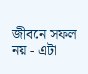জীবনে সফল নয় - এটা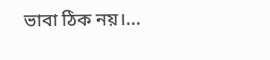ভাবা ঠিক নয়।...